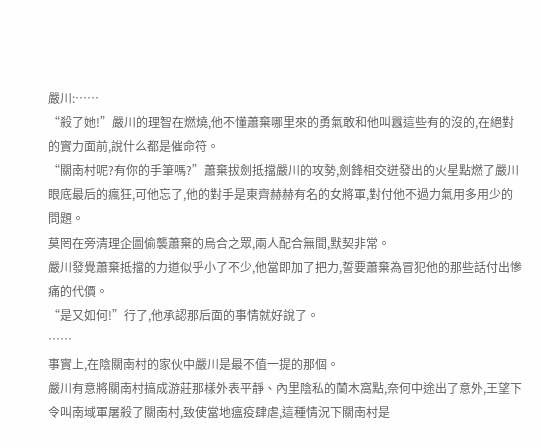嚴川:……
“殺了她!”嚴川的理智在燃燒,他不懂蕭棄哪里來的勇氣敢和他叫囂這些有的沒的,在絕對的實力面前,說什么都是催命符。
“關南村呢?有你的手筆嗎?”蕭棄拔劍抵擋嚴川的攻勢,劍鋒相交迸發出的火星點燃了嚴川眼底最后的瘋狂,可他忘了,他的對手是東齊赫赫有名的女將軍,對付他不過力氣用多用少的問題。
莫罔在旁清理企圖偷襲蕭棄的烏合之眾,兩人配合無間,默契非常。
嚴川發覺蕭棄抵擋的力道似乎小了不少,他當即加了把力,誓要蕭棄為冒犯他的那些話付出慘痛的代價。
“是又如何!”行了,他承認那后面的事情就好說了。
……
事實上,在陰關南村的家伙中嚴川是最不值一提的那個。
嚴川有意將關南村搞成游莊那樣外表平靜、內里陰私的蘭木窩點,奈何中途出了意外,王望下令叫南域軍屠殺了關南村,致使當地瘟疫肆虐,這種情況下關南村是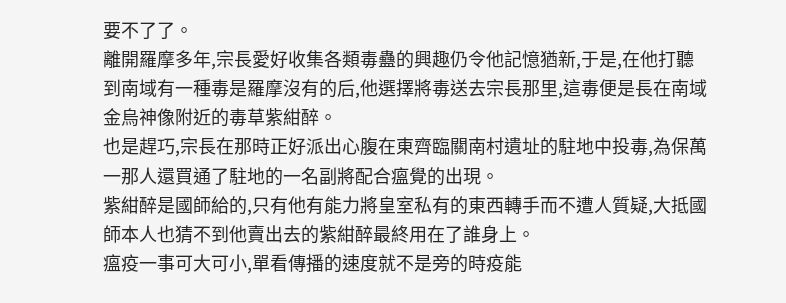要不了了。
離開羅摩多年,宗長愛好收集各類毒蠱的興趣仍令他記憶猶新,于是,在他打聽到南域有一種毒是羅摩沒有的后,他選擇將毒送去宗長那里,這毒便是長在南域金烏神像附近的毒草紫紺醉。
也是趕巧,宗長在那時正好派出心腹在東齊臨關南村遺址的駐地中投毒,為保萬一那人還買通了駐地的一名副將配合瘟覺的出現。
紫紺醉是國師給的,只有他有能力將皇室私有的東西轉手而不遭人質疑,大抵國師本人也猜不到他賣出去的紫紺醉最終用在了誰身上。
瘟疫一事可大可小,單看傳播的速度就不是旁的時疫能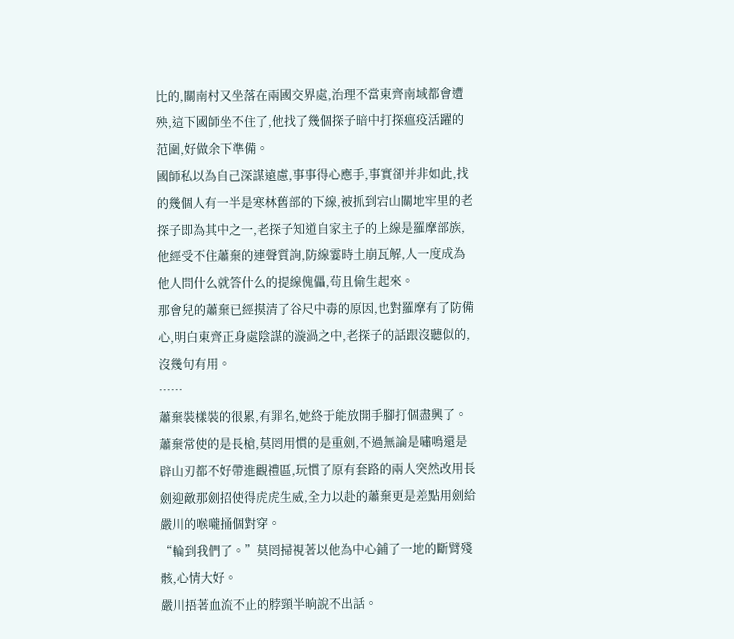比的,關南村又坐落在兩國交界處,治理不當東齊南域都會遭殃,這下國師坐不住了,他找了幾個探子暗中打探瘟疫活躍的范圍,好做余下準備。
國師私以為自己深謀遠慮,事事得心應手,事實卻并非如此,找的幾個人有一半是寒林舊部的下線,被抓到宕山關地牢里的老探子即為其中之一,老探子知道自家主子的上線是羅摩部族,他經受不住蕭棄的連聲質詢,防線霎時土崩瓦解,人一度成為他人問什么就答什么的提線傀儡,茍且偷生起來。
那會兒的蕭棄已經摸清了谷尺中毒的原因,也對羅摩有了防備心,明白東齊正身處陰謀的漩渦之中,老探子的話跟沒聽似的,沒幾句有用。
……
蕭棄裝樣裝的很累,有罪名,她終于能放開手腳打個盡興了。
蕭棄常使的是長槍,莫罔用慣的是重劍,不過無論是嘯鳴還是辟山刃都不好帶進觀禮區,玩慣了原有套路的兩人突然改用長劍迎敵那劍招使得虎虎生威,全力以赴的蕭棄更是差點用劍給嚴川的喉嚨捅個對穿。
“輪到我們了。”莫罔掃視著以他為中心鋪了一地的斷臂殘骸,心情大好。
嚴川捂著血流不止的脖頸半晌說不出話。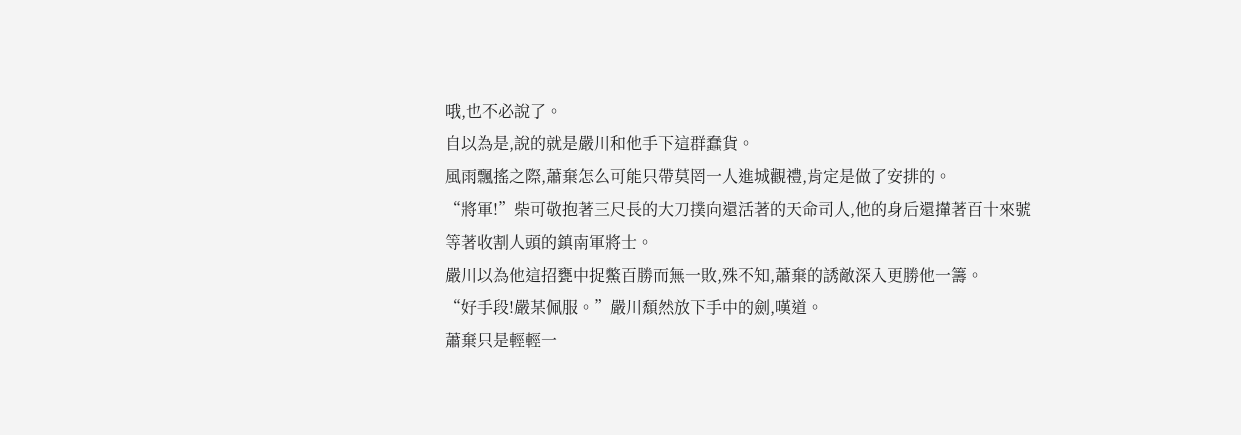哦,也不必說了。
自以為是,說的就是嚴川和他手下這群蠢貨。
風雨飄搖之際,蕭棄怎么可能只帶莫罔一人進城觀禮,肯定是做了安排的。
“將軍!”柴可敬抱著三尺長的大刀撲向還活著的天命司人,他的身后還攆著百十來號等著收割人頭的鎮南軍將士。
嚴川以為他這招甕中捉鱉百勝而無一敗,殊不知,蕭棄的誘敵深入更勝他一籌。
“好手段!嚴某佩服。”嚴川頹然放下手中的劍,嘆道。
蕭棄只是輕輕一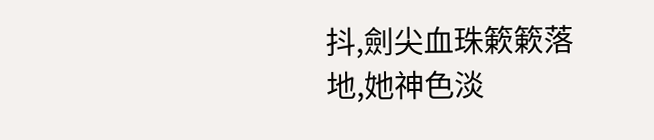抖,劍尖血珠簌簌落地,她神色淡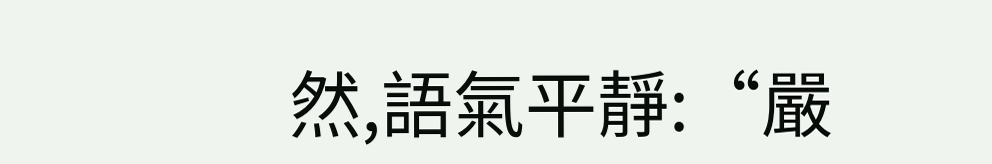然,語氣平靜:“嚴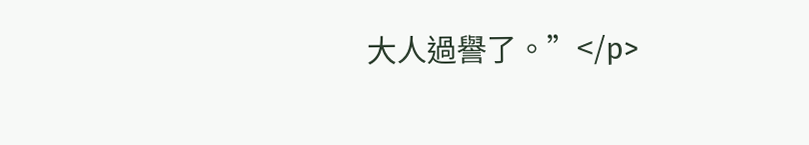大人過譽了。”</p>